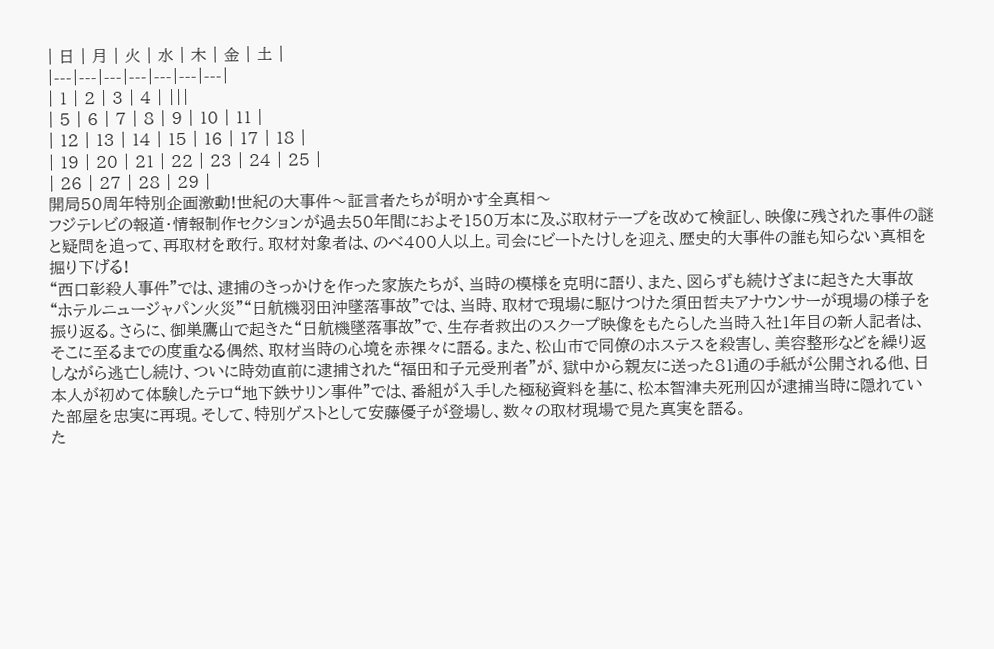| 日 | 月 | 火 | 水 | 木 | 金 | 土 |
|---|---|---|---|---|---|---|
| 1 | 2 | 3 | 4 | |||
| 5 | 6 | 7 | 8 | 9 | 10 | 11 |
| 12 | 13 | 14 | 15 | 16 | 17 | 18 |
| 19 | 20 | 21 | 22 | 23 | 24 | 25 |
| 26 | 27 | 28 | 29 |
開局50周年特別企画激動!世紀の大事件〜証言者たちが明かす全真相〜
フジテレビの報道・情報制作セクションが過去50年間におよそ150万本に及ぶ取材テープを改めて検証し、映像に残された事件の謎と疑問を追って、再取材を敢行。取材対象者は、のべ400人以上。司会にビートたけしを迎え、歴史的大事件の誰も知らない真相を掘り下げる!
“西口彰殺人事件”では、逮捕のきっかけを作った家族たちが、当時の模様を克明に語り、また、図らずも続けざまに起きた大事故“ホテルニュージャパン火災”“日航機羽田沖墜落事故”では、当時、取材で現場に駆けつけた須田哲夫アナウンサーが現場の様子を振り返る。さらに、御巣鷹山で起きた“日航機墜落事故”で、生存者救出のスクープ映像をもたらした当時入社1年目の新人記者は、そこに至るまでの度重なる偶然、取材当時の心境を赤裸々に語る。また、松山市で同僚のホステスを殺害し、美容整形などを繰り返しながら逃亡し続け、ついに時効直前に逮捕された“福田和子元受刑者”が、獄中から親友に送った81通の手紙が公開される他、日本人が初めて体験したテロ“地下鉄サリン事件”では、番組が入手した極秘資料を基に、松本智津夫死刑囚が逮捕当時に隠れていた部屋を忠実に再現。そして、特別ゲストとして安藤優子が登場し、数々の取材現場で見た真実を語る。
た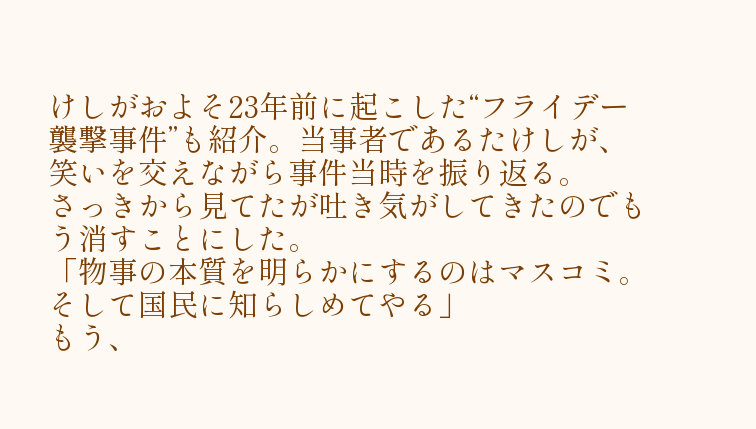けしがおよそ23年前に起こした“フライデー襲撃事件”も紹介。当事者であるたけしが、笑いを交えながら事件当時を振り返る。
さっきから見てたが吐き気がしてきたのでもう消すことにした。
「物事の本質を明らかにするのはマスコミ。そして国民に知らしめてやる」
もう、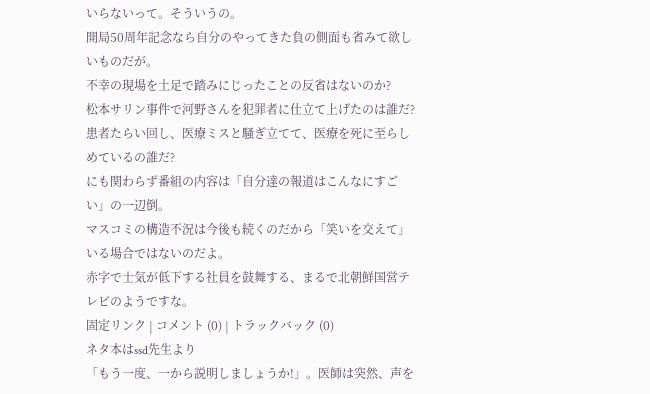いらないって。そういうの。
開局50周年記念なら自分のやってきた負の側面も省みて欲しいものだが。
不幸の現場を土足で踏みにじったことの反省はないのか?
松本サリン事件で河野さんを犯罪者に仕立て上げたのは誰だ?
患者たらい回し、医療ミスと騒ぎ立てて、医療を死に至らしめているの誰だ?
にも関わらず番組の内容は「自分達の報道はこんなにすごい」の一辺倒。
マスコミの構造不況は今後も続くのだから「笑いを交えて」いる場合ではないのだよ。
赤字で士気が低下する社員を鼓舞する、まるで北朝鮮国営テレビのようですな。
固定リンク | コメント (0) | トラックバック (0)
ネタ本はssd先生より
「もう一度、一から説明しましょうか!」。医師は突然、声を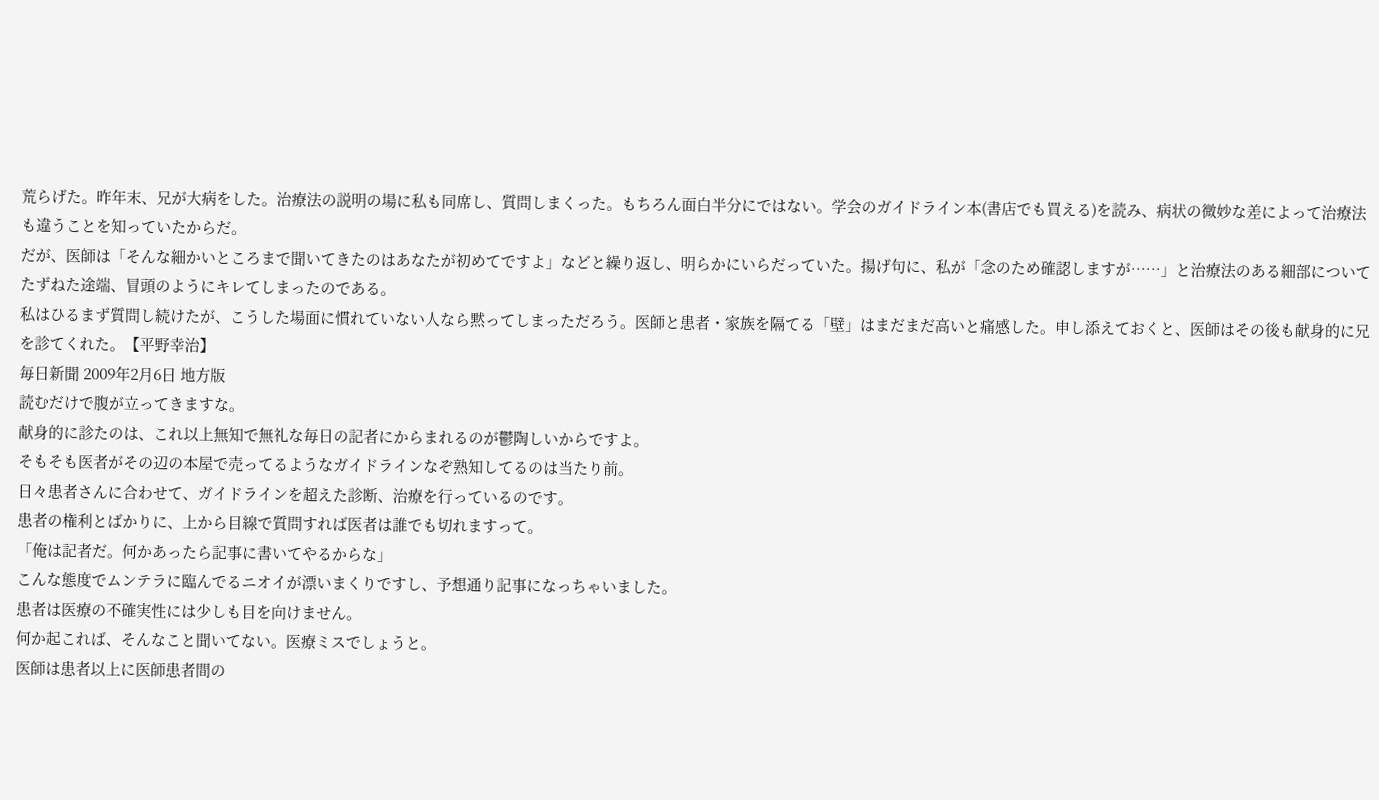荒らげた。昨年末、兄が大病をした。治療法の説明の場に私も同席し、質問しまくった。もちろん面白半分にではない。学会のガイドライン本(書店でも買える)を読み、病状の微妙な差によって治療法も違うことを知っていたからだ。
だが、医師は「そんな細かいところまで聞いてきたのはあなたが初めてですよ」などと繰り返し、明らかにいらだっていた。揚げ句に、私が「念のため確認しますが……」と治療法のある細部についてたずねた途端、冒頭のようにキレてしまったのである。
私はひるまず質問し続けたが、こうした場面に慣れていない人なら黙ってしまっただろう。医師と患者・家族を隔てる「壁」はまだまだ高いと痛感した。申し添えておくと、医師はその後も献身的に兄を診てくれた。【平野幸治】
毎日新聞 2009年2月6日 地方版
読むだけで腹が立ってきますな。
献身的に診たのは、これ以上無知で無礼な毎日の記者にからまれるのが鬱陶しいからですよ。
そもそも医者がその辺の本屋で売ってるようなガイドラインなぞ熟知してるのは当たり前。
日々患者さんに合わせて、ガイドラインを超えた診断、治療を行っているのです。
患者の権利とばかりに、上から目線で質問すれば医者は誰でも切れますって。
「俺は記者だ。何かあったら記事に書いてやるからな」
こんな態度でムンテラに臨んでるニオイが漂いまくりですし、予想通り記事になっちゃいました。
患者は医療の不確実性には少しも目を向けません。
何か起これば、そんなこと聞いてない。医療ミスでしょうと。
医師は患者以上に医師患者間の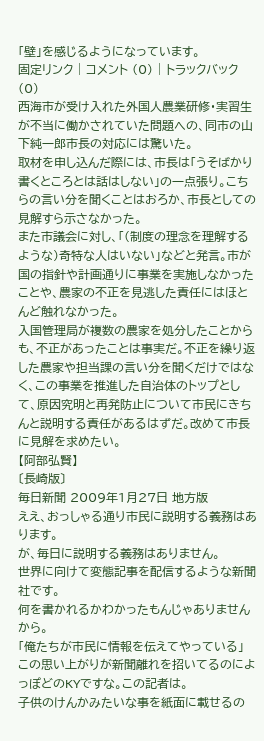「壁」を感じるようになっています。
固定リンク | コメント (0) | トラックバック (0)
西海市が受け入れた外国人農業研修・実習生が不当に働かされていた問題への、同市の山下純一郎市長の対応には驚いた。
取材を申し込んだ際には、市長は「うそばかり書くところとは話はしない」の一点張り。こちらの言い分を聞くことはおろか、市長としての見解すら示さなかった。
また市議会に対し、「(制度の理念を理解するような)奇特な人はいない」などと発言。市が国の指針や計画通りに事業を実施しなかったことや、農家の不正を見逃した責任にはほとんど触れなかった。
入国管理局が複数の農家を処分したことからも、不正があったことは事実だ。不正を繰り返した農家や担当課の言い分を聞くだけではなく、この事業を推進した自治体のトップとして、原因究明と再発防止について市民にきちんと説明する責任があるはずだ。改めて市長に見解を求めたい。
【阿部弘賢】
〔長崎版〕
毎日新聞 2009年1月27日 地方版
ええ、おっしゃる通り市民に説明する義務はあります。
が、毎日に説明する義務はありません。
世界に向けて変態記事を配信するような新聞社です。
何を書かれるかわかったもんじゃありませんから。
「俺たちが市民に情報を伝えてやっている」
この思い上がりが新聞離れを招いてるのによっぽどのKYですな。この記者は。
子供のけんかみたいな事を紙面に載せるの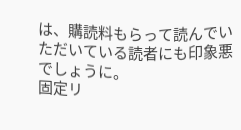は、購読料もらって読んでいただいている読者にも印象悪でしょうに。
固定リ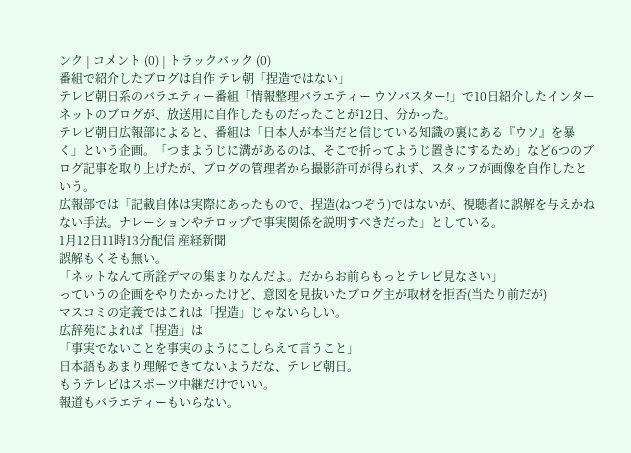ンク | コメント (0) | トラックバック (0)
番組で紹介したブログは自作 テレ朝「捏造ではない」
テレビ朝日系のバラエティー番組「情報整理バラエティー ウソバスター!」で10日紹介したインターネットのブログが、放送用に自作したものだったことが12日、分かった。
テレビ朝日広報部によると、番組は「日本人が本当だと信じている知識の裏にある『ウソ』を暴く」という企画。「つまようじに溝があるのは、そこで折ってようじ置きにするため」など6つのブログ記事を取り上げたが、ブログの管理者から撮影許可が得られず、スタッフが画像を自作したという。
広報部では「記載自体は実際にあったもので、捏造(ねつぞう)ではないが、視聴者に誤解を与えかねない手法。ナレーションやテロップで事実関係を説明すべきだった」としている。
1月12日11時13分配信 産経新聞
誤解もくそも無い。
「ネットなんて所詮デマの集まりなんだよ。だからお前らもっとテレビ見なさい」
っていうの企画をやりたかったけど、意図を見抜いたブログ主が取材を拒否(当たり前だが)
マスコミの定義ではこれは「捏造」じゃないらしい。
広辞苑によれば「捏造」は
「事実でないことを事実のようにこしらえて言うこと」
日本語もあまり理解できてないようだな、テレビ朝日。
もうテレビはスポーツ中継だけでいい。
報道もバラエティーもいらない。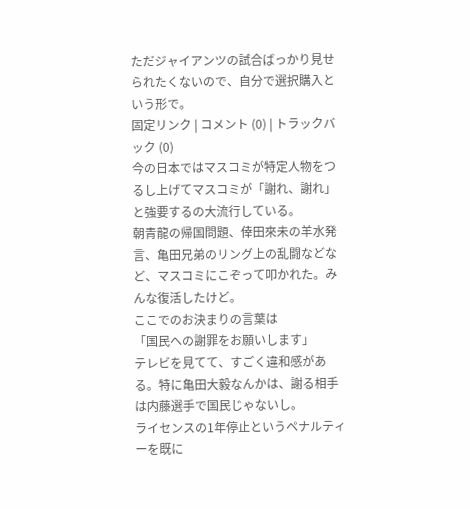ただジャイアンツの試合ばっかり見せられたくないので、自分で選択購入という形で。
固定リンク | コメント (0) | トラックバック (0)
今の日本ではマスコミが特定人物をつるし上げてマスコミが「謝れ、謝れ」と強要するの大流行している。
朝青龍の帰国問題、倖田來未の羊水発言、亀田兄弟のリング上の乱闘などなど、マスコミにこぞって叩かれた。みんな復活したけど。
ここでのお決まりの言葉は
「国民への謝罪をお願いします」
テレビを見てて、すごく違和感がある。特に亀田大毅なんかは、謝る相手は内藤選手で国民じゃないし。
ライセンスの1年停止というペナルティーを既に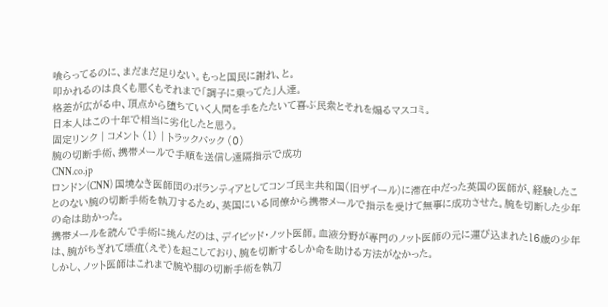喰らってるのに、まだまだ足りない。もっと国民に謝れ、と。
叩かれるのは良くも悪くもそれまで「調子に乗ってた」人達。
格差が広がる中、頂点から堕ちていく人間を手をたたいて喜ぶ民衆とそれを煽るマスコミ。
日本人はこの十年で相当に劣化したと思う。
固定リンク | コメント (1) | トラックバック (0)
腕の切断手術、携帯メールで手順を送信し遠隔指示で成功
CNN.co.jp
ロンドン(CNN) 国境なき医師団のボランティアとしてコンゴ民主共和国(旧ザイール)に滞在中だった英国の医師が、経験したことのない腕の切断手術を執刀するため、英国にいる同僚から携帯メールで指示を受けて無事に成功させた。腕を切断した少年の命は助かった。
携帯メールを読んで手術に挑んだのは、デイビッド・ノット医師。血液分野が専門のノット医師の元に運び込まれた16歳の少年は、腕がちぎれて壊疽(えそ)を起こしており、腕を切断するしか命を助ける方法がなかった。
しかし、ノット医師はこれまで腕や脚の切断手術を執刀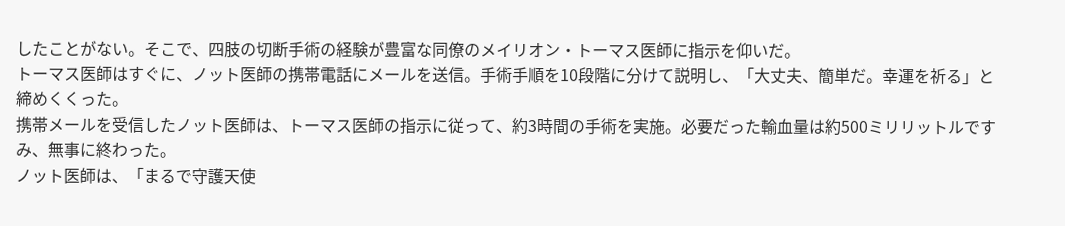したことがない。そこで、四肢の切断手術の経験が豊富な同僚のメイリオン・トーマス医師に指示を仰いだ。
トーマス医師はすぐに、ノット医師の携帯電話にメールを送信。手術手順を10段階に分けて説明し、「大丈夫、簡単だ。幸運を祈る」と締めくくった。
携帯メールを受信したノット医師は、トーマス医師の指示に従って、約3時間の手術を実施。必要だった輸血量は約500ミリリットルですみ、無事に終わった。
ノット医師は、「まるで守護天使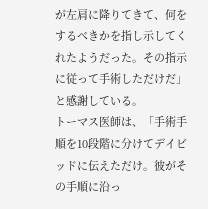が左肩に降りてきて、何をするべきかを指し示してくれたようだった。その指示に従って手術しただけだ」と感謝している。
トーマス医師は、「手術手順を10段階に分けてデイビッドに伝えただけ。彼がその手順に沿っ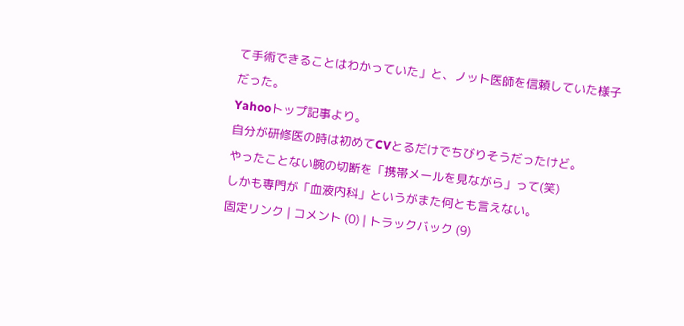て手術できることはわかっていた」と、ノット医師を信頼していた様子だった。
Yahooトップ記事より。
自分が研修医の時は初めてCVとるだけでちびりそうだったけど。
やったことない腕の切断を「携帯メールを見ながら」って(笑)
しかも専門が「血液内科」というがまた何とも言えない。
固定リンク | コメント (0) | トラックバック (9)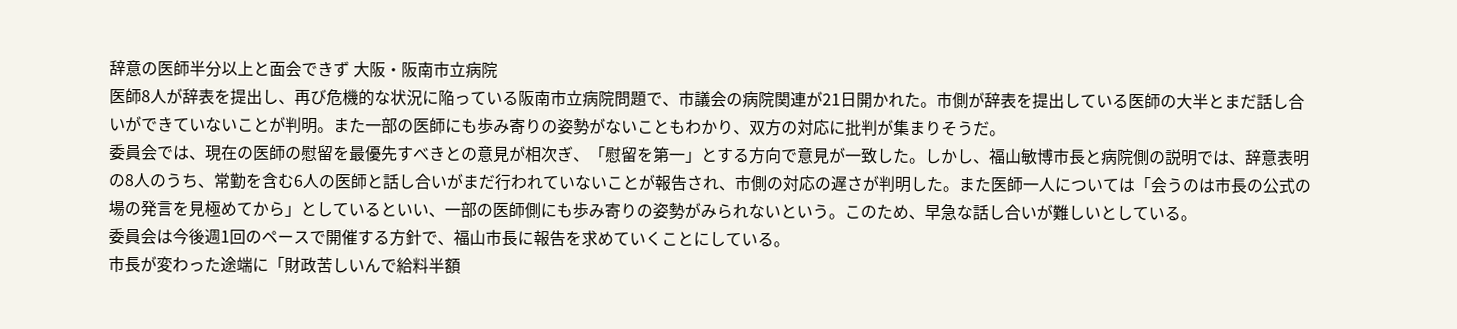辞意の医師半分以上と面会できず 大阪・阪南市立病院
医師8人が辞表を提出し、再び危機的な状況に陥っている阪南市立病院問題で、市議会の病院関連が21日開かれた。市側が辞表を提出している医師の大半とまだ話し合いができていないことが判明。また一部の医師にも歩み寄りの姿勢がないこともわかり、双方の対応に批判が集まりそうだ。
委員会では、現在の医師の慰留を最優先すべきとの意見が相次ぎ、「慰留を第一」とする方向で意見が一致した。しかし、福山敏博市長と病院側の説明では、辞意表明の8人のうち、常勤を含む6人の医師と話し合いがまだ行われていないことが報告され、市側の対応の遅さが判明した。また医師一人については「会うのは市長の公式の場の発言を見極めてから」としているといい、一部の医師側にも歩み寄りの姿勢がみられないという。このため、早急な話し合いが難しいとしている。
委員会は今後週1回のペースで開催する方針で、福山市長に報告を求めていくことにしている。
市長が変わった途端に「財政苦しいんで給料半額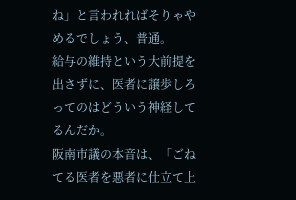ね」と言われればそりゃやめるでしょう、普通。
給与の維持という大前提を出さずに、医者に譲歩しろってのはどういう神経してるんだか。
阪南市議の本音は、「ごねてる医者を悪者に仕立て上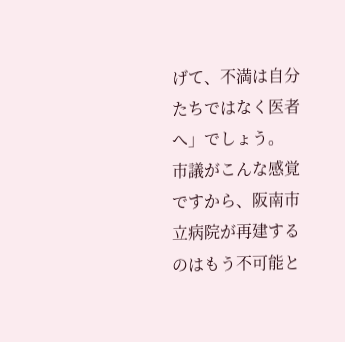げて、不満は自分たちではなく医者へ」でしょう。
市議がこんな感覚ですから、阪南市立病院が再建するのはもう不可能と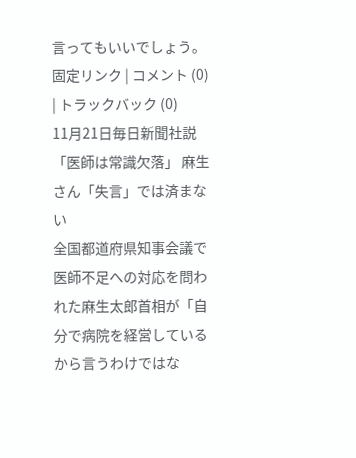言ってもいいでしょう。
固定リンク | コメント (0) | トラックバック (0)
11月21日毎日新聞社説
「医師は常識欠落」 麻生さん「失言」では済まない
全国都道府県知事会議で医師不足への対応を問われた麻生太郎首相が「自分で病院を経営しているから言うわけではな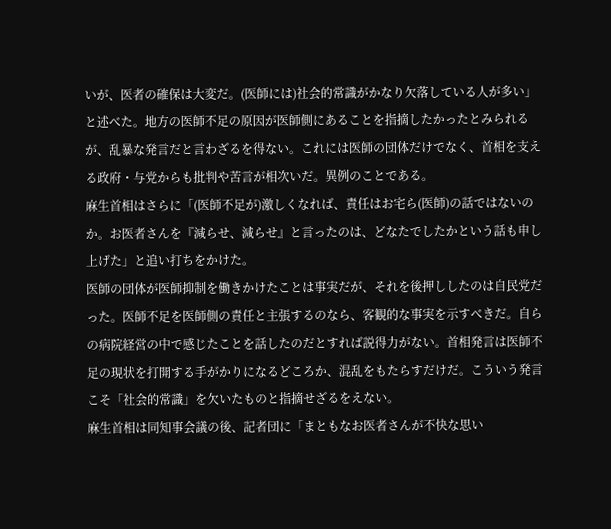いが、医者の確保は大変だ。(医師には)社会的常識がかなり欠落している人が多い」と述べた。地方の医師不足の原因が医師側にあることを指摘したかったとみられるが、乱暴な発言だと言わざるを得ない。これには医師の団体だけでなく、首相を支える政府・与党からも批判や苦言が相次いだ。異例のことである。
麻生首相はさらに「(医師不足が)激しくなれば、責任はお宅ら(医師)の話ではないのか。お医者さんを『減らせ、減らせ』と言ったのは、どなたでしたかという話も申し上げた」と追い打ちをかけた。
医師の団体が医師抑制を働きかけたことは事実だが、それを後押ししたのは自民党だった。医師不足を医師側の責任と主張するのなら、客観的な事実を示すべきだ。自らの病院経営の中で感じたことを話したのだとすれば説得力がない。首相発言は医師不足の現状を打開する手がかりになるどころか、混乱をもたらすだけだ。こういう発言こそ「社会的常識」を欠いたものと指摘せざるをえない。
麻生首相は同知事会議の後、記者団に「まともなお医者さんが不快な思い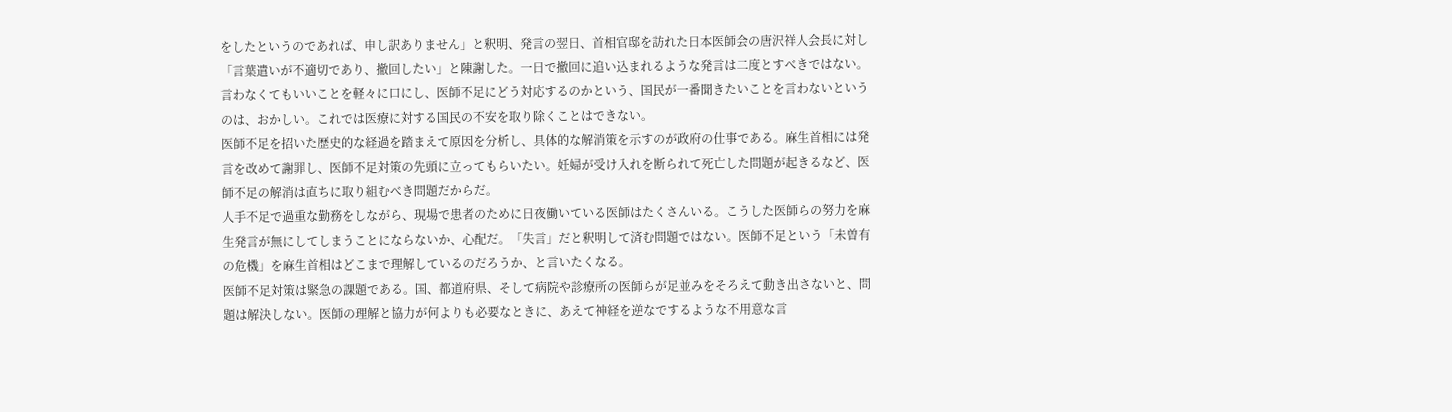をしたというのであれば、申し訳ありません」と釈明、発言の翌日、首相官邸を訪れた日本医師会の唐沢祥人会長に対し「言葉遣いが不適切であり、撤回したい」と陳謝した。一日で撤回に追い込まれるような発言は二度とすべきではない。
言わなくてもいいことを軽々に口にし、医師不足にどう対応するのかという、国民が一番聞きたいことを言わないというのは、おかしい。これでは医療に対する国民の不安を取り除くことはできない。
医師不足を招いた歴史的な経過を踏まえて原因を分析し、具体的な解消策を示すのが政府の仕事である。麻生首相には発言を改めて謝罪し、医師不足対策の先頭に立ってもらいたい。妊婦が受け入れを断られて死亡した問題が起きるなど、医師不足の解消は直ちに取り組むべき問題だからだ。
人手不足で過重な勤務をしながら、現場で患者のために日夜働いている医師はたくさんいる。こうした医師らの努力を麻生発言が無にしてしまうことにならないか、心配だ。「失言」だと釈明して済む問題ではない。医師不足という「未曽有の危機」を麻生首相はどこまで理解しているのだろうか、と言いたくなる。
医師不足対策は緊急の課題である。国、都道府県、そして病院や診療所の医師らが足並みをそろえて動き出さないと、問題は解決しない。医師の理解と協力が何よりも必要なときに、あえて神経を逆なでするような不用意な言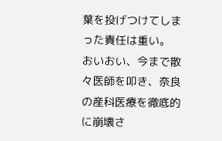葉を投げつけてしまった責任は重い。
おいおい、今まで散々医師を叩き、奈良の産科医療を徹底的に崩壊さ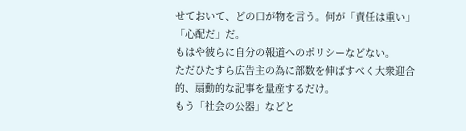せておいて、どの口が物を言う。何が「責任は重い」「心配だ」だ。
もはや彼らに自分の報道へのポリシーなどない。
ただひたすら広告主の為に部数を伸ばすべく大衆迎合的、扇動的な記事を量産するだけ。
もう「社会の公器」などと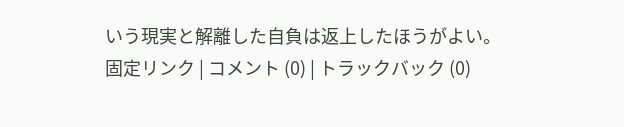いう現実と解離した自負は返上したほうがよい。
固定リンク | コメント (0) | トラックバック (0)